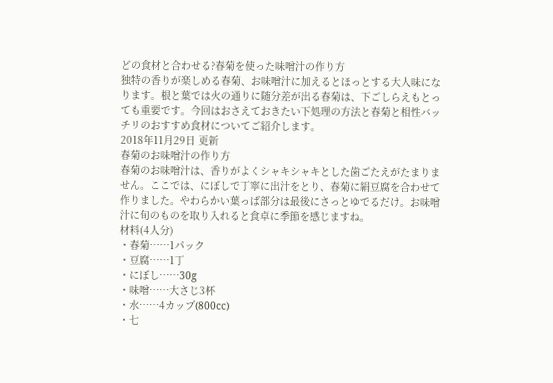どの食材と合わせる?春菊を使った味噌汁の作り方
独特の香りが楽しめる春菊、お味噌汁に加えるとほっとする大人味になります。根と葉では火の通りに随分差が出る春菊は、下ごしらえもとっても重要です。今回はおさえておきたい下処理の方法と春菊と相性バッチリのおすすめ食材についてご紹介します。
2018年11月29日 更新
春菊のお味噌汁の作り方
春菊のお味噌汁は、香りがよくシャキシャキとした歯ごたえがたまりません。ここでは、にぼしで丁寧に出汁をとり、春菊に絹豆腐を合わせて作りました。やわらかい葉っぱ部分は最後にさっとゆでるだけ。お味噌汁に旬のものを取り入れると食卓に季節を感じますね。
材料(4人分)
・春菊……1パック
・豆腐……1丁
・にぼし……30g
・味噌……大さじ3杯
・水……4カップ(800cc)
・七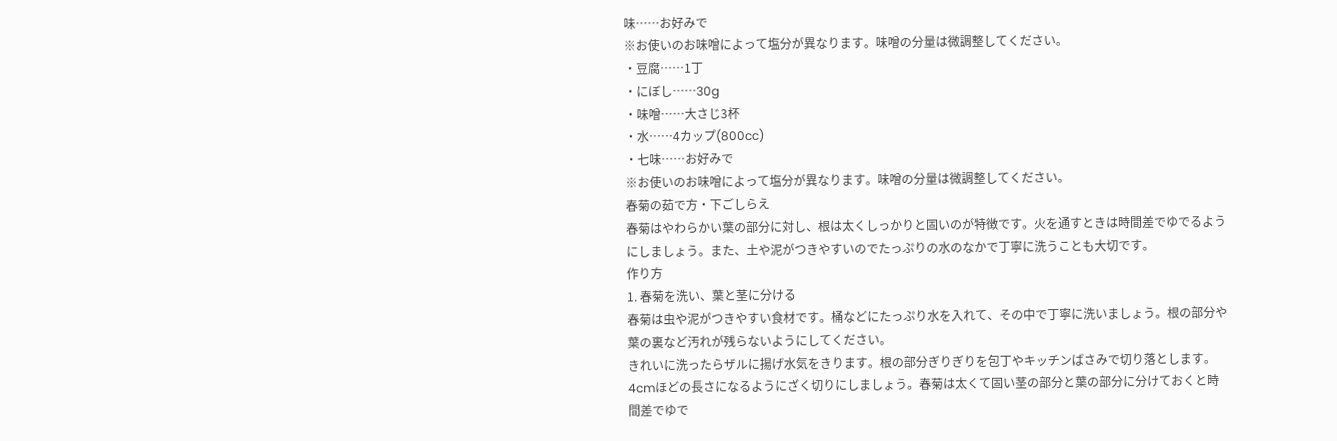味……お好みで
※お使いのお味噌によって塩分が異なります。味噌の分量は微調整してください。
・豆腐……1丁
・にぼし……30g
・味噌……大さじ3杯
・水……4カップ(800cc)
・七味……お好みで
※お使いのお味噌によって塩分が異なります。味噌の分量は微調整してください。
春菊の茹で方・下ごしらえ
春菊はやわらかい葉の部分に対し、根は太くしっかりと固いのが特徴です。火を通すときは時間差でゆでるようにしましょう。また、土や泥がつきやすいのでたっぷりの水のなかで丁寧に洗うことも大切です。
作り方
1. 春菊を洗い、葉と茎に分ける
春菊は虫や泥がつきやすい食材です。桶などにたっぷり水を入れて、その中で丁寧に洗いましょう。根の部分や葉の裏など汚れが残らないようにしてください。
きれいに洗ったらザルに揚げ水気をきります。根の部分ぎりぎりを包丁やキッチンばさみで切り落とします。
4cmほどの長さになるようにざく切りにしましょう。春菊は太くて固い茎の部分と葉の部分に分けておくと時間差でゆで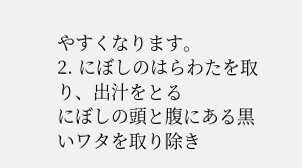やすくなります。
2. にぼしのはらわたを取り、出汁をとる
にぼしの頭と腹にある黒いワタを取り除き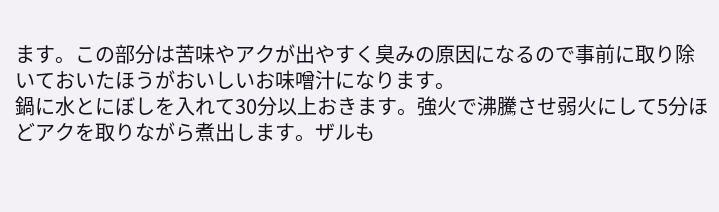ます。この部分は苦味やアクが出やすく臭みの原因になるので事前に取り除いておいたほうがおいしいお味噌汁になります。
鍋に水とにぼしを入れて30分以上おきます。強火で沸騰させ弱火にして5分ほどアクを取りながら煮出します。ザルも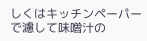しくはキッチンペーパーで濾して味噌汁の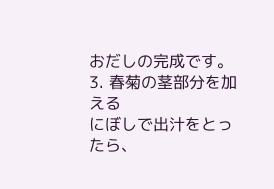おだしの完成です。
3. 春菊の茎部分を加える
にぼしで出汁をとったら、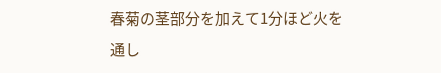春菊の茎部分を加えて1分ほど火を通し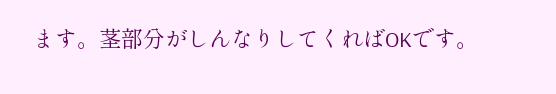ます。茎部分がしんなりしてくればOKです。